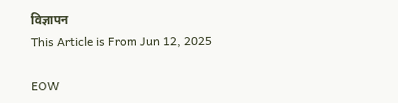विज्ञापन
This Article is From Jun 12, 2025

EOW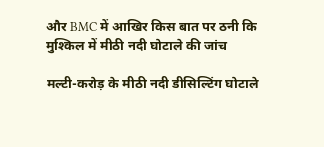और BMC में आखिर किस बात पर ठनी कि मुश्किल में मीठी नदी घोटाले की जांच

मल्टी-करोड़ के मीठी नदी डीसिल्टिंग घोटाले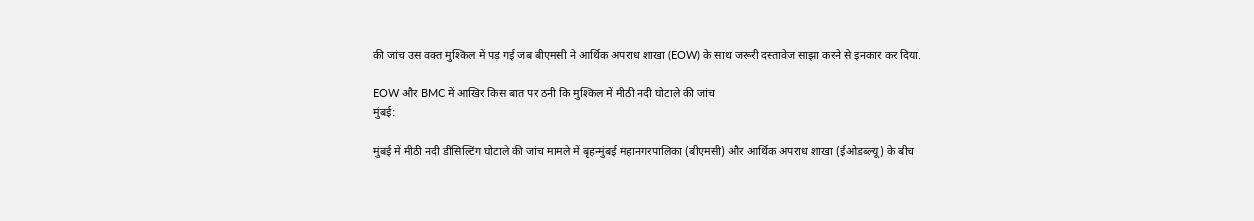की जांच उस वक्त मुश्किल में पड़ गई जब बीएमसी ने आर्थिक अपराध शाखा (EOW) के साथ जरूरी दस्तावेज साझा करने से इनकार कर दिया.

EOW और BMC में आखिर किस बात पर ठनी कि मुश्किल में मीठी नदी घोटाले की जांच
मुंबई:

मुंबई में मीठी नदी डीसिल्टिंग घोटाले की जांच मामले में बृहन्मुंबई महानगरपालिका (बीएमसी) और आर्थिक अपराध शाखा (ईओडब्ल्यू) के बीच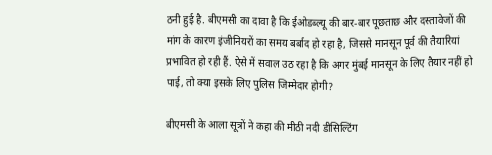ठनी हुई है. बीएमसी का दावा है कि ईओडब्ल्यू की बार-बार पूछताछ और दस्तावेजों की मांग के कारण इंजीनियरों का समय बर्बाद हो रहा है, जिससे मानसून पूर्व की तैयारियां प्रभावित हो रही हैं. ऐसे में सवाल उठ रहा है कि अगर मुंबई मानसून के लिए तैयार नहीं हो पाई, तो क्या इसके लिए पुलिस जिम्मेदार होगी?

बीएमसी के आला सूत्रों ने कहा की मीठी नदी डीसिल्टिंग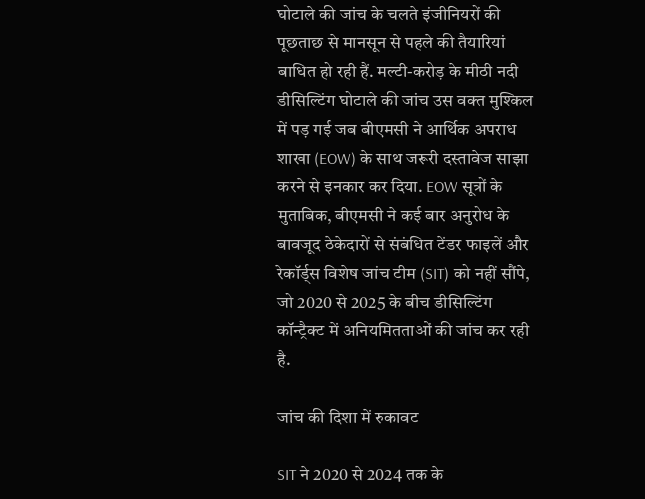घोटाले की जांच के चलते इंजीनियरों की पूछताछ से मानसून से पहले की तैयारियां बाधित हो रही हैं. मल्टी-करोड़ के मीठी नदी डीसिल्टिंग घोटाले की जांच उस वक्त मुश्किल में पड़ गई जब बीएमसी ने आर्थिक अपराध शाखा (EOW) के साथ जरूरी दस्तावेज साझा करने से इनकार कर दिया. EOW सूत्रों के मुताबिक, बीएमसी ने कई बार अनुरोध के बावजूद ठेकेदारों से संबंधित टेंडर फाइलें और रेकॉर्ड्स विशेष जांच टीम (SIT) को नहीं सौंपे, जो 2020 से 2025 के बीच डीसिल्टिंग कॉन्ट्रैक्ट में अनियमितताओं की जांच कर रही है.

जांच की दिशा में रुकावट

SIT ने 2020 से 2024 तक के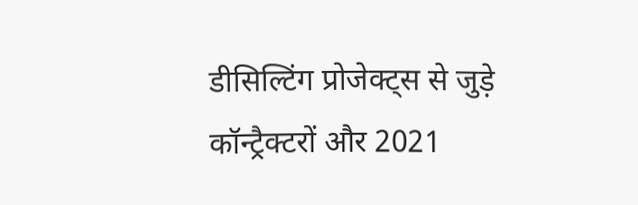डीसिल्टिंग प्रोजेक्ट्स से जुड़े कॉन्ट्रैक्टरों और 2021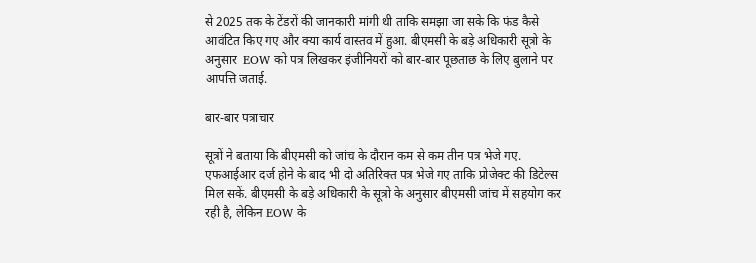से 2025 तक के टेंडरों की जानकारी मांगी थी ताकि समझा जा सके कि फंड कैसे आवंटित किए गए और क्या कार्य वास्तव में हुआ. बीएमसी के बड़े अधिकारी सूत्रो के अनुसार  EOW को पत्र लिखकर इंजीनियरों को बार-बार पूछताछ के लिए बुलाने पर आपत्ति जताई.

बार-बार पत्राचार

सूत्रों ने बताया कि बीएमसी को जांच के दौरान कम से कम तीन पत्र भेजे गए. एफआईआर दर्ज होने के बाद भी दो अतिरिक्त पत्र भेजे गए ताकि प्रोजेक्ट की डिटेल्स मिल सकें. बीएमसी के बड़े अधिकारी के सूत्रो के अनुसार बीएमसी जांच में सहयोग कर रही है, लेकिन EOW के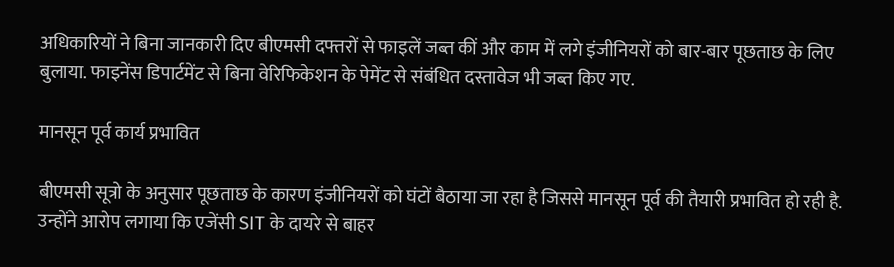अधिकारियों ने बिना जानकारी दिए बीएमसी दफ्तरों से फाइलें जब्त कीं और काम में लगे इंजीनियरों को बार-बार पूछताछ के लिए बुलाया. फाइनेंस डिपार्टमेंट से बिना वेरिफिकेशन के पेमेंट से संबंधित दस्तावेज भी जब्त किए गए.

मानसून पूर्व कार्य प्रभावित

बीएमसी सूत्रो के अनुसार पूछताछ के कारण इंजीनियरों को घंटों बैठाया जा रहा है जिससे मानसून पूर्व की तैयारी प्रभावित हो रही है. उन्होंने आरोप लगाया कि एजेंसी SIT के दायरे से बाहर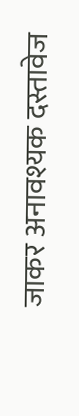जाकर अनावश्यक दस्तावेज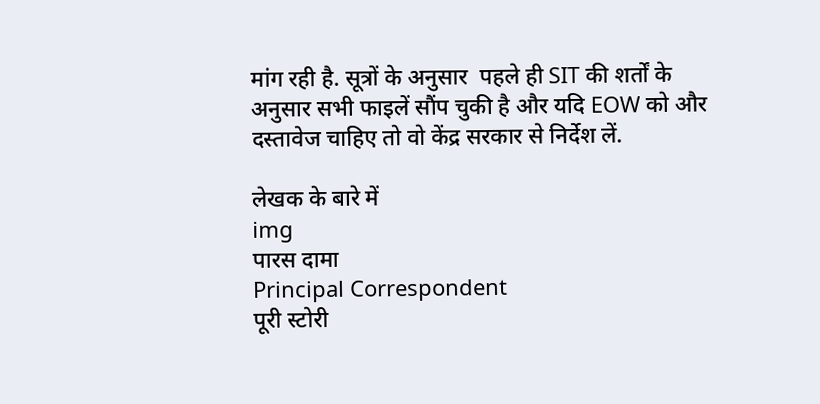मांग रही है. सूत्रों के अनुसार  पहले ही SIT की शर्तों के अनुसार सभी फाइलें सौंप चुकी है और यदि EOW को और दस्तावेज चाहिए तो वो केंद्र सरकार से निर्देश लें.

लेखक के बारे में
img
पारस दामा
Principal Correspondent
पूरी स्टोरी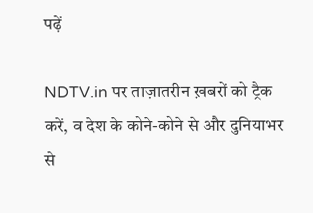पढ़ें

NDTV.in पर ताज़ातरीन ख़बरों को ट्रैक करें, व देश के कोने-कोने से और दुनियाभर से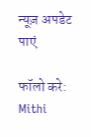न्यूज़ अपडेट पाएं

फॉलो करे:
Mithi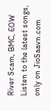River Scam, BMC, EOW
Listen to the latest songs, only on JioSaavn.com